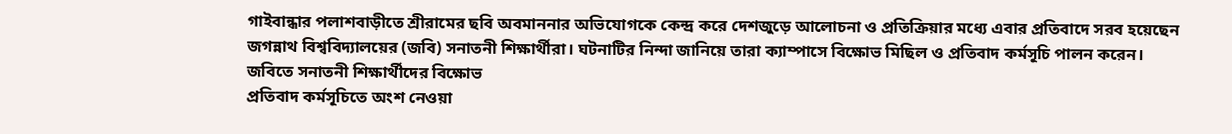গাইবান্ধার পলাশবাড়ীতে শ্রীরামের ছবি অবমাননার অভিযোগকে কেন্দ্র করে দেশজুড়ে আলোচনা ও প্রতিক্রিয়ার মধ্যে এবার প্রতিবাদে সরব হয়েছেন জগন্নাথ বিশ্ববিদ্যালয়ের (জবি) সনাতনী শিক্ষার্থীরা। ঘটনাটির নিন্দা জানিয়ে তারা ক্যাম্পাসে বিক্ষোভ মিছিল ও প্রতিবাদ কর্মসূচি পালন করেন।
জবিতে সনাতনী শিক্ষার্থীদের বিক্ষোভ
প্রতিবাদ কর্মসূচিতে অংশ নেওয়া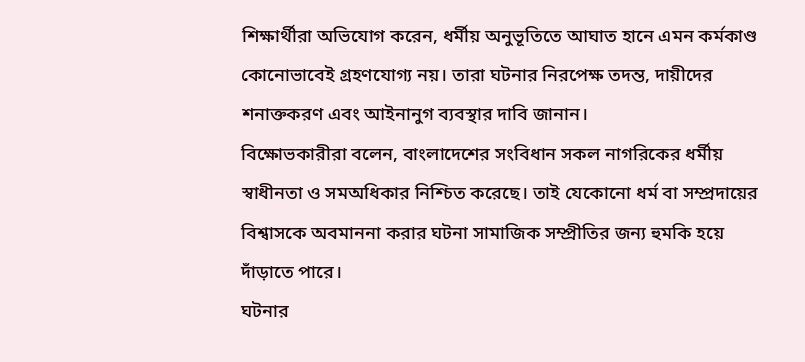শিক্ষার্থীরা অভিযোগ করেন, ধর্মীয় অনুভূতিতে আঘাত হানে এমন কর্মকাণ্ড কোনোভাবেই গ্রহণযোগ্য নয়। তারা ঘটনার নিরপেক্ষ তদন্ত, দায়ীদের শনাক্তকরণ এবং আইনানুগ ব্যবস্থার দাবি জানান।
বিক্ষোভকারীরা বলেন, বাংলাদেশের সংবিধান সকল নাগরিকের ধর্মীয় স্বাধীনতা ও সমঅধিকার নিশ্চিত করেছে। তাই যেকোনো ধর্ম বা সম্প্রদায়ের বিশ্বাসকে অবমাননা করার ঘটনা সামাজিক সম্প্রীতির জন্য হুমকি হয়ে দাঁড়াতে পারে।
ঘটনার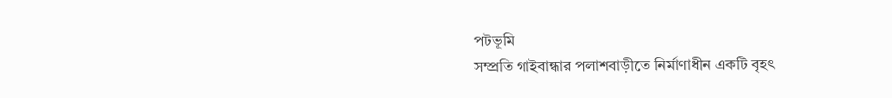পটভূমি
সম্প্রতি গাইবান্ধার পলাশবাড়ীতে নির্মাণাধীন একটি বৃহৎ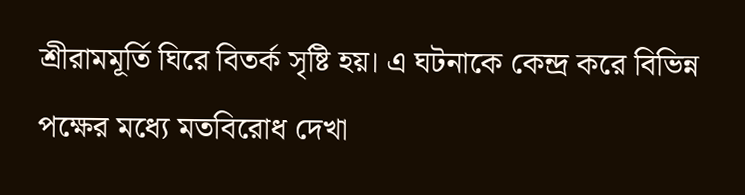শ্রীরামমূর্তি ঘিরে বিতর্ক সৃষ্টি হয়। এ ঘটনাকে কেন্দ্র করে বিভিন্ন পক্ষের মধ্যে মতবিরোধ দেখা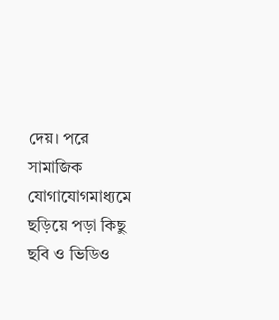দেয়। পরে সামাজিক যোগাযোগমাধ্যমে ছড়িয়ে পড়া কিছু ছবি ও ভিডিও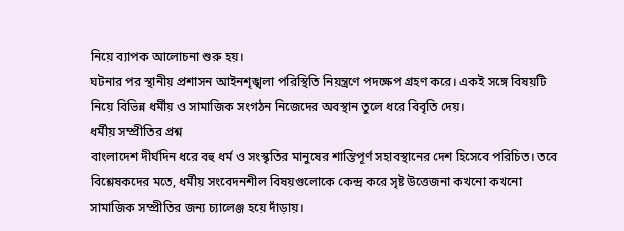নিয়ে ব্যাপক আলোচনা শুরু হয়।
ঘটনার পর স্থানীয় প্রশাসন আইনশৃঙ্খলা পরিস্থিতি নিয়ন্ত্রণে পদক্ষেপ গ্রহণ করে। একই সঙ্গে বিষয়টি নিয়ে বিভিন্ন ধর্মীয় ও সামাজিক সংগঠন নিজেদের অবস্থান তুলে ধরে বিবৃতি দেয়।
ধর্মীয় সম্প্রীতির প্রশ্ন
বাংলাদেশ দীর্ঘদিন ধরে বহু ধর্ম ও সংস্কৃতির মানুষের শান্তিপূর্ণ সহাবস্থানের দেশ হিসেবে পরিচিত। তবে বিশ্লেষকদের মতে, ধর্মীয় সংবেদনশীল বিষয়গুলোকে কেন্দ্র করে সৃষ্ট উত্তেজনা কখনো কখনো সামাজিক সম্প্রীতির জন্য চ্যালেঞ্জ হয়ে দাঁড়ায়।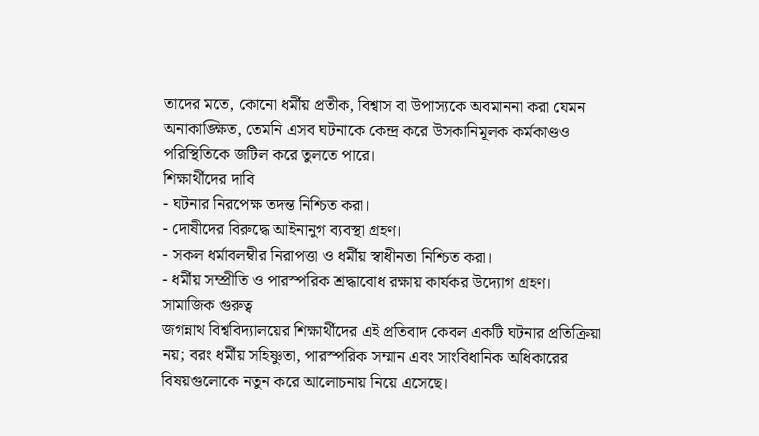তাদের মতে, কোনো ধর্মীয় প্রতীক, বিশ্বাস বা উপাস্যকে অবমাননা করা যেমন অনাকাঙ্ক্ষিত, তেমনি এসব ঘটনাকে কেন্দ্র করে উসকানিমূলক কর্মকাণ্ডও পরিস্থিতিকে জটিল করে তুলতে পারে।
শিক্ষার্থীদের দাবি
- ঘটনার নিরপেক্ষ তদন্ত নিশ্চিত করা।
- দোষীদের বিরুদ্ধে আইনানুগ ব্যবস্থা গ্রহণ।
- সকল ধর্মাবলম্বীর নিরাপত্তা ও ধর্মীয় স্বাধীনতা নিশ্চিত করা।
- ধর্মীয় সম্প্রীতি ও পারস্পরিক শ্রদ্ধাবোধ রক্ষায় কার্যকর উদ্যোগ গ্রহণ।
সামাজিক গুরুত্ব
জগন্নাথ বিশ্ববিদ্যালয়ের শিক্ষার্থীদের এই প্রতিবাদ কেবল একটি ঘটনার প্রতিক্রিয়া নয়; বরং ধর্মীয় সহিষ্ণুতা, পারস্পরিক সম্মান এবং সাংবিধানিক অধিকারের বিষয়গুলোকে নতুন করে আলোচনায় নিয়ে এসেছে।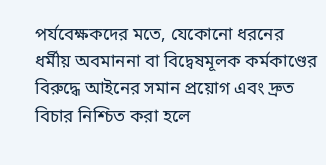পর্যবেক্ষকদের মতে, যেকোনো ধরনের ধর্মীয় অবমাননা বা বিদ্বেষমূলক কর্মকাণ্ডের বিরুদ্ধে আইনের সমান প্রয়োগ এবং দ্রুত বিচার নিশ্চিত করা হলে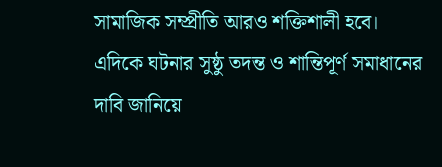সামাজিক সম্প্রীতি আরও শক্তিশালী হবে।
এদিকে ঘটনার সুষ্ঠু তদন্ত ও শান্তিপূর্ণ সমাধানের দাবি জানিয়ে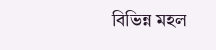বিভিন্ন মহল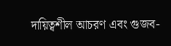দায়িত্বশীল আচরণ এবং গুজব-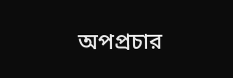অপপ্রচার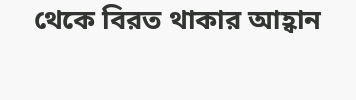থেকে বিরত থাকার আহ্বান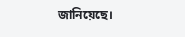জানিয়েছে।